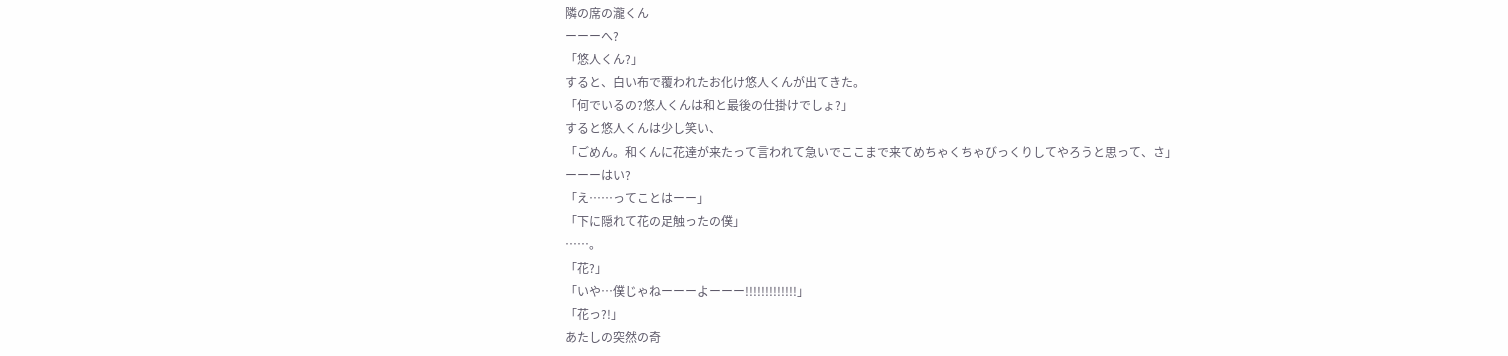隣の席の瀧くん
ーーーへ?
「悠人くん?」
すると、白い布で覆われたお化け悠人くんが出てきた。
「何でいるの?悠人くんは和と最後の仕掛けでしょ?」
すると悠人くんは少し笑い、
「ごめん。和くんに花達が来たって言われて急いでここまで来てめちゃくちゃびっくりしてやろうと思って、さ」
ーーーはい?
「え……ってことはーー」
「下に隠れて花の足触ったの僕」
……。
「花?」
「いや…僕じゃねーーーよーーー!!!!!!!!!!!!!」
「花っ?!」
あたしの突然の奇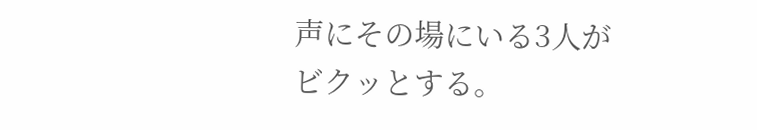声にその場にいる3人がビクッとする。